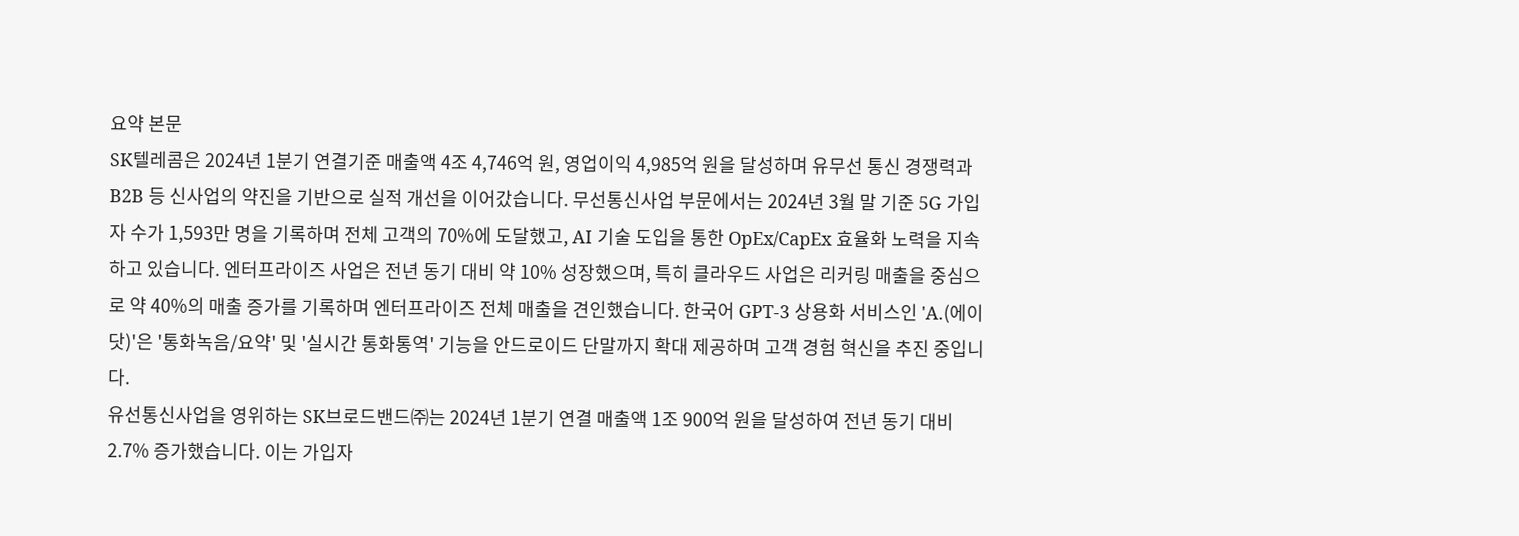요약 본문
SK텔레콤은 2024년 1분기 연결기준 매출액 4조 4,746억 원, 영업이익 4,985억 원을 달성하며 유무선 통신 경쟁력과 B2B 등 신사업의 약진을 기반으로 실적 개선을 이어갔습니다. 무선통신사업 부문에서는 2024년 3월 말 기준 5G 가입자 수가 1,593만 명을 기록하며 전체 고객의 70%에 도달했고, AI 기술 도입을 통한 OpEx/CapEx 효율화 노력을 지속하고 있습니다. 엔터프라이즈 사업은 전년 동기 대비 약 10% 성장했으며, 특히 클라우드 사업은 리커링 매출을 중심으로 약 40%의 매출 증가를 기록하며 엔터프라이즈 전체 매출을 견인했습니다. 한국어 GPT-3 상용화 서비스인 'A.(에이닷)'은 '통화녹음/요약' 및 '실시간 통화통역' 기능을 안드로이드 단말까지 확대 제공하며 고객 경험 혁신을 추진 중입니다.
유선통신사업을 영위하는 SK브로드밴드㈜는 2024년 1분기 연결 매출액 1조 900억 원을 달성하여 전년 동기 대비 2.7% 증가했습니다. 이는 가입자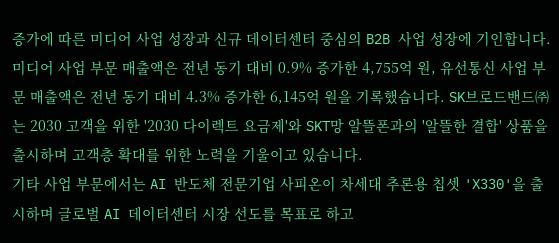증가에 따른 미디어 사업 성장과 신규 데이터센터 중심의 B2B 사업 성장에 기인합니다. 미디어 사업 부문 매출액은 전년 동기 대비 0.9% 증가한 4,755억 원, 유선통신 사업 부문 매출액은 전년 동기 대비 4.3% 증가한 6,145억 원을 기록했습니다. SK브로드밴드㈜는 2030 고객을 위한 '2030 다이렉트 요금제'와 SKT망 알뜰폰과의 '알뜰한 결합' 상품을 출시하며 고객층 확대를 위한 노력을 기울이고 있습니다.
기타 사업 부문에서는 AI 반도체 전문기업 사피온이 차세대 추론용 칩셋 'X330'을 출시하며 글로벌 AI 데이터센터 시장 선도를 목표로 하고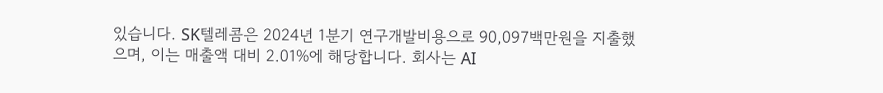있습니다. SK텔레콤은 2024년 1분기 연구개발비용으로 90,097백만원을 지출했으며, 이는 매출액 대비 2.01%에 해당합니다. 회사는 AI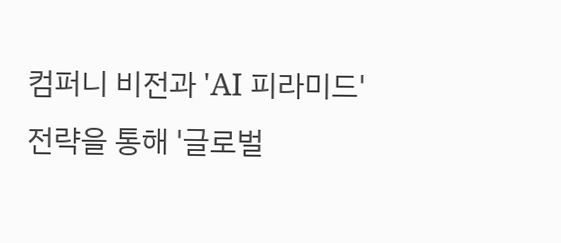컴퍼니 비전과 'AI 피라미드' 전략을 통해 '글로벌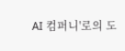AI 컴퍼니'로의 도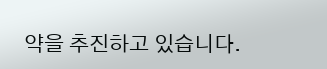약을 추진하고 있습니다.